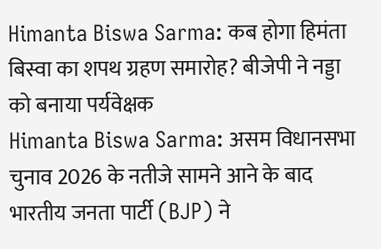Himanta Biswa Sarma: कब होगा हिमंता बिस्वा का शपथ ग्रहण समारोह? बीजेपी ने नड्डा को बनाया पर्यवेक्षक
Himanta Biswa Sarma: असम विधानसभा चुनाव 2026 के नतीजे सामने आने के बाद भारतीय जनता पार्टी (BJP) ने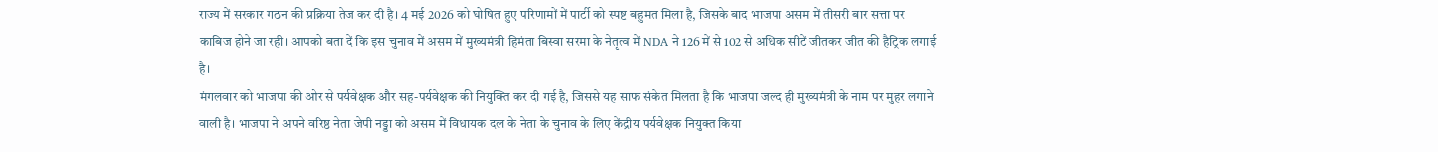राज्य में सरकार गठन की प्रक्रिया तेज कर दी है। 4 मई 2026 को घोषित हुए परिणामों में पार्टी को स्पष्ट बहुमत मिला है, जिसके बाद भाजपा असम में तीसरी बार सत्ता पर काबिज होने जा रही। आपको बता दें कि इस चुनाव में असम में मुख्यमंत्री हिमंता बिस्वा सरमा के नेतृत्व में NDA ने 126 में से 102 से अधिक सीटें जीतकर जीत की हैट्रिक लगाई है।
मंगलवार को भाजपा की ओर से पर्यवेक्षक और सह-पर्यवेक्षक की नियुक्ति कर दी गई है, जिससे यह साफ संकेत मिलता है कि भाजपा जल्द ही मुख्यमंत्री के नाम पर मुहर लगाने वाली है। भाजपा ने अपने वरिष्ठ नेता जेपी नड्डा को असम में विधायक दल के नेता के चुनाव के लिए केंद्रीय पर्यवेक्षक नियुक्त किया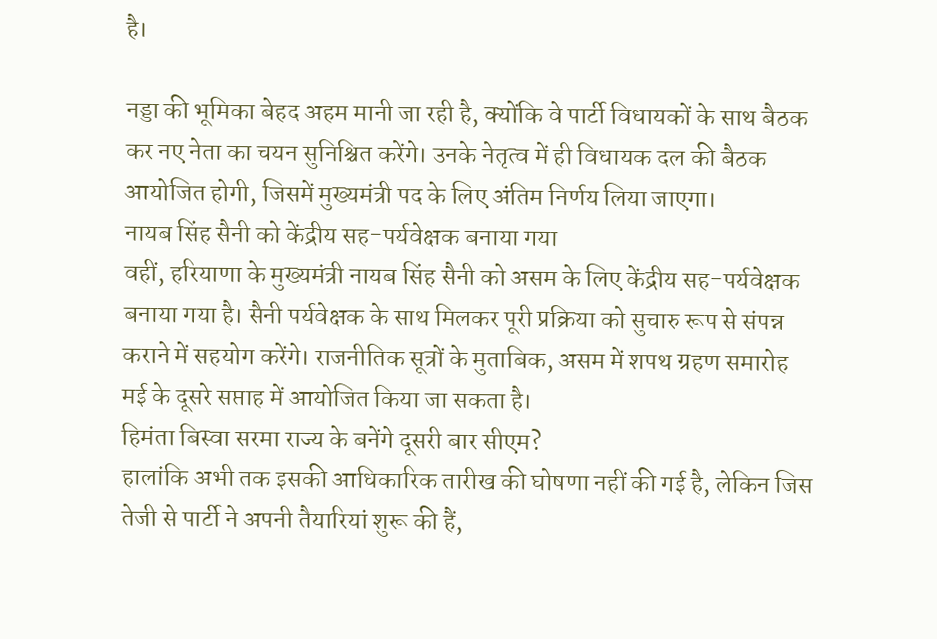है।

नड्डा की भूमिका बेहद अहम मानी जा रही है, क्योंकि वे पार्टी विधायकों के साथ बैठक कर नए नेता का चयन सुनिश्चित करेंगे। उनके नेतृत्व में ही विधायक दल की बैठक आयोजित होगी, जिसमें मुख्यमंत्री पद के लिए अंतिम निर्णय लिया जाएगा।
नायब सिंह सैनी को केंद्रीय सह-पर्यवेक्षक बनाया गया
वहीं, हरियाणा के मुख्यमंत्री नायब सिंह सैनी को असम के लिए केंद्रीय सह-पर्यवेक्षक बनाया गया है। सैनी पर्यवेक्षक के साथ मिलकर पूरी प्रक्रिया को सुचारु रूप से संपन्न कराने में सहयोग करेंगे। राजनीतिक सूत्रों के मुताबिक, असम में शपथ ग्रहण समारोह मई के दूसरे सप्ताह में आयोजित किया जा सकता है।
हिमंता बिस्वा सरमा राज्य के बनेंगे दूसरी बार सीएम?
हालांकि अभी तक इसकी आधिकारिक तारीख की घोषणा नहीं की गई है, लेकिन जिस तेजी से पार्टी ने अपनी तैयारियां शुरू की हैं,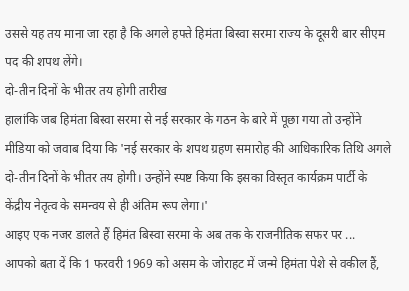उससे यह तय माना जा रहा है कि अगले हफ्ते हिमंता बिस्वा सरमा राज्य के दूसरी बार सीएम पद की शपथ लेंगे।
दो-तीन दिनों के भीतर तय होगी तारीख
हालांकि जब हिमंता बिस्वा सरमा से नई सरकार के गठन के बारे में पूछा गया तो उन्होंने मीडिया को जवाब दिया कि 'नई सरकार के शपथ ग्रहण समारोह की आधिकारिक तिथि अगले दो-तीन दिनों के भीतर तय होगी। उन्होंने स्पष्ट किया कि इसका विस्तृत कार्यक्रम पार्टी के केंद्रीय नेतृत्व के समन्वय से ही अंतिम रूप लेगा।'
आइए एक नजर डालते हैं हिमंत बिस्वा सरमा के अब तक के राजनीतिक सफर पर ...
आपको बता दें कि 1 फरवरी 1969 को असम के जोराहट में जन्मे हिमंता पेशे से वकील हैं,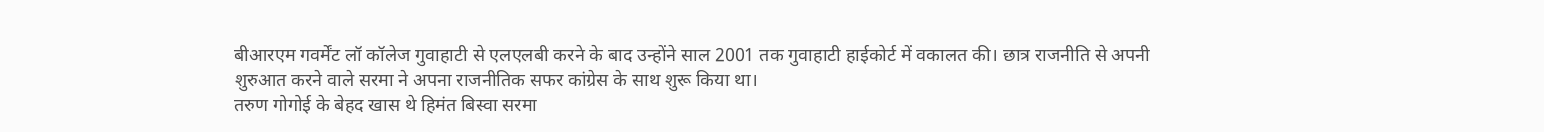बीआरएम गवर्मेंट लॉ कॉलेज गुवाहाटी से एलएलबी करने के बाद उन्होंने साल 2001 तक गुवाहाटी हाईकोर्ट में वकालत की। छात्र राजनीति से अपनी शुरुआत करने वाले सरमा ने अपना राजनीतिक सफर कांग्रेस के साथ शुरू किया था।
तरुण गोगोई के बेहद खास थे हिमंत बिस्वा सरमा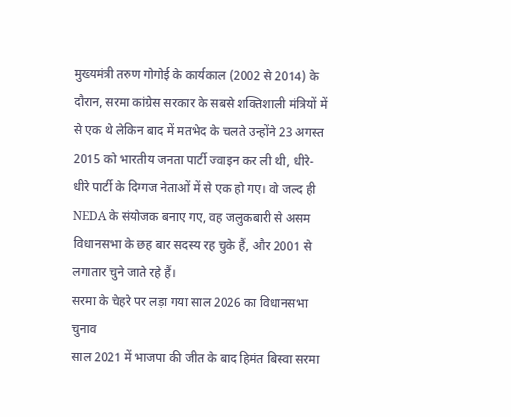मुख्यमंत्री तरुण गोगोई के कार्यकाल (2002 से 2014) के दौरान, सरमा कांग्रेस सरकार के सबसे शक्तिशाली मंत्रियों में से एक थे लेकिन बाद में मतभेद के चलते उन्होंने 23 अगस्त 2015 को भारतीय जनता पार्टी ज्वाइन कर ली थी, धीरे-धीरे पार्टी के दिग्गज नेताओं में से एक हो गए। वो जल्द ही NEDA के संयोजक बनाए गए, वह जलुकबारी से असम विधानसभा के छह बार सदस्य रह चुके हैं, और 2001 से लगातार चुने जाते रहे हैं।
सरमा के चेहरे पर लड़ा गया साल 2026 का विधानसभा चुनाव
साल 2021 में भाजपा की जीत के बाद हिमंत बिस्वा सरमा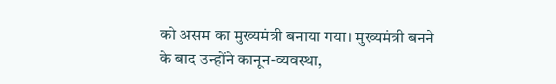को असम का मुख्यमंत्री बनाया गया। मुख्यमंत्री बनने के बाद उन्होंने कानून-व्यवस्था,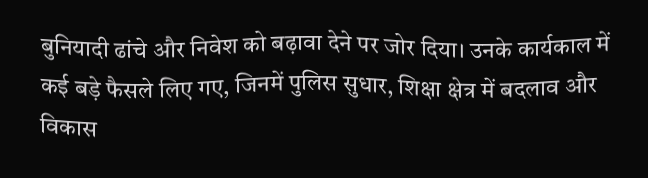बुनियादी ढांचे और निवेश को बढ़ावा देने पर जोर दिया। उनके कार्यकाल में कई बड़े फैसले लिए गए, जिनमें पुलिस सुधार, शिक्षा क्षेत्र में बदलाव और विकास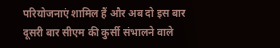परियोजनाएं शामिल हैं और अब दो इस बार दूसरी बार सीएम की कुर्सी संभालने वाले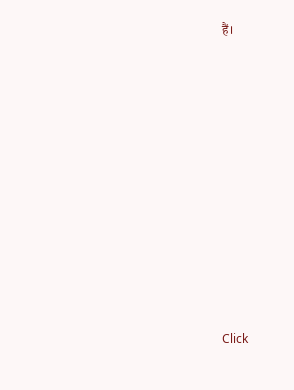हैं।














Click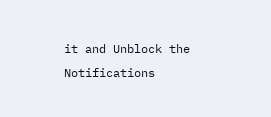it and Unblock the Notifications